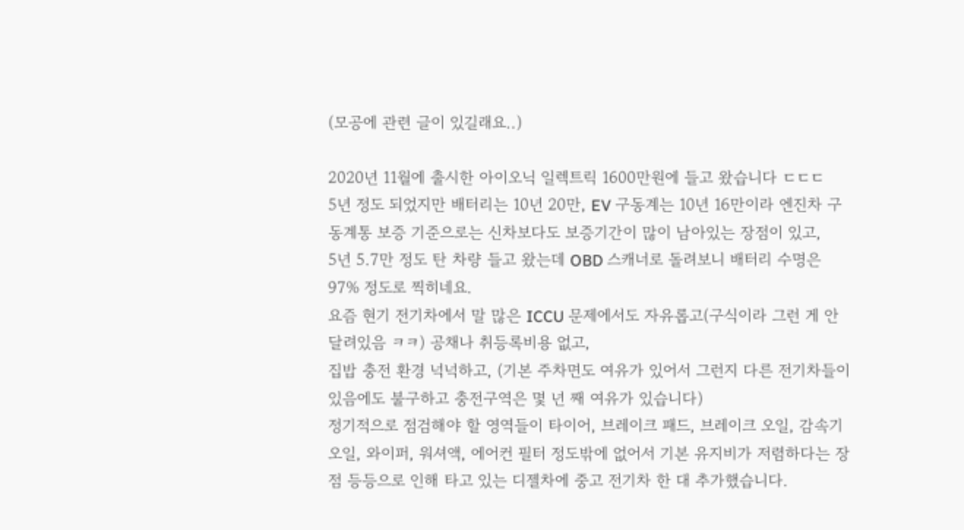(모공에 관련 글이 있길래요..)

2020년 11월에 출시한 아이오닉 일렉트릭 1600만원에 들고 왔습니다 ㄷㄷㄷ
5년 정도 되었지만 배터리는 10년 20만, EV 구동계는 10년 16만이라 엔진차 구동계통 보증 기준으로는 신차보다도 보증기간이 많이 남아있는 장점이 있고,
5년 5.7만 정도 탄 차량 들고 왔는데 OBD 스캐너로 돌려보니 배터리 수명은 97% 정도로 찍히네요.
요즘 현기 전기차에서 말 많은 ICCU 문제에서도 자유롭고(구식이라 그런 게 안 달려있음 ㅋㅋ) 공채나 취등록비용 없고,
집밥 충전 환경 넉넉하고, (기본 주차면도 여유가 있어서 그런지 다른 전기차들이 있음에도 불구하고 충전구역은 몇 년 째 여유가 있습니다)
정기적으로 점검해야 할 영역들이 타이어, 브레이크 패드, 브레이크 오일, 감속기 오일, 와이퍼, 워셔액, 에어컨 필터 정도밖에 없어서 기본 유지비가 저렴하다는 장점 등등으로 인해 타고 있는 디젤차에 중고 전기차 한 대 추가했습니다.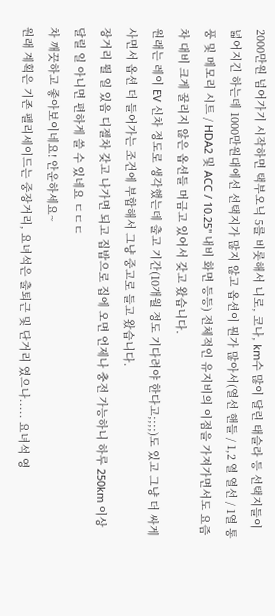2000만원 넘어가기 시작하면 택부오닉 5를 비롯해서 니로, 코나, km수 많이 달린 태슬라 등 선택지들이 넓어지긴 하는데 1000만원대에선 선택지가 많지 않고 옵션이 뭔가 많아서(열선 핸들 / 1,2 열 열선 / 1열 통풍 및 메모리 시트 / HDA2 및 ACC / 10.25" 내비 화면 등등) 전체적인 유지비의 이점을 가져가면서도 요즘 차 대비 크게 꿀리지 않은 옵션들 머금고 있어서 갖고 왔습니다.
원래는 레이 EV 신차 정도로 생각했는데 출고 기간(10개월 정도 기다려야 한다고;;;;)도 있고 그냥 더 싸게 사면서 옵션 더 들어가는 조건에 부합해서 그냥 중고로 들고 왔습니다.
장거리 뛸 일 있음 디젤차 갖고 나가면 되고 집밥으로 집에 오면 언제나 충전 가능하니 하루 250km 이상 달릴 일 아니면 편하게 쓸 수 있네요 ㄷㄷㄷ
차 깨끗하고 좋아보이네요! 안운하세요~
원래 계획은 기존 펠리세이드는 중장거리, 요녀석은 출퇴근 및 단거리 였으나..... 요녀석 영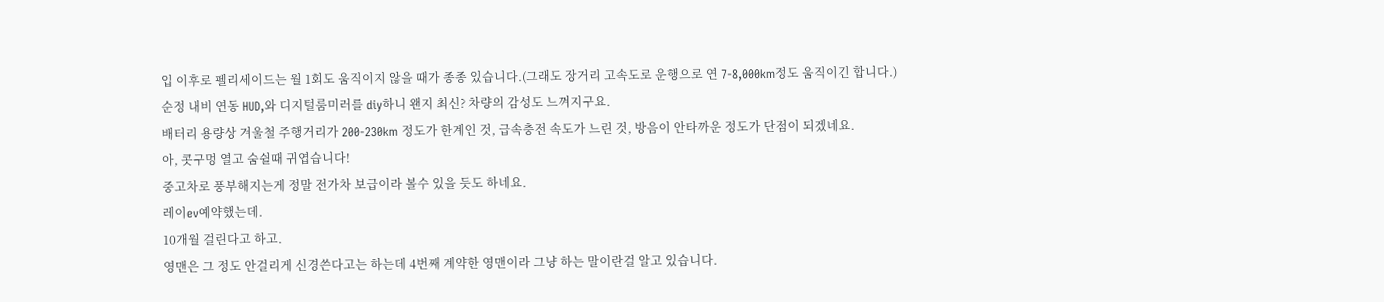입 이후로 펠리세이드는 월 1회도 움직이지 않을 때가 종종 있습니다.(그래도 장거리 고속도로 운행으로 연 7-8,000km정도 움직이긴 합니다.)
순정 내비 연동 HUD,와 디지털룸미러를 diy하니 왠지 최신? 차량의 감성도 느껴지구요.
배터리 용량상 겨울철 주행거리가 200-230km 정도가 한계인 것, 급속충전 속도가 느린 것, 방음이 안타까운 정도가 단점이 되겠네요.
아, 콧구멍 열고 숨쉴때 귀엽습니다!
중고차로 풍부해지는게 정말 전가차 보급이라 볼수 있을 듯도 하네요.
레이ev예약했는데.
10개월 걸린다고 하고.
영맨은 그 정도 안걸리게 신경쓴다고는 하는데 4번째 계약한 영맨이라 그냥 하는 말이란걸 알고 있습니다.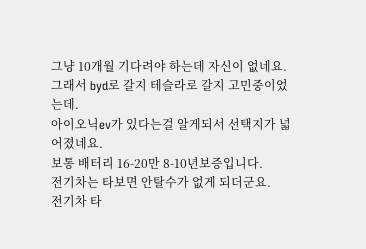그냥 10개월 기다려야 하는데 자신이 없네요.
그래서 byd로 갈지 테슬라로 갈지 고민중이었는데.
아이오닉ev가 있다는걸 알게되서 선택지가 넓어졌네요.
보통 배터리 16-20만 8-10년보증입니다.
전기차는 타보면 안탈수가 없게 되더군요.
전기차 타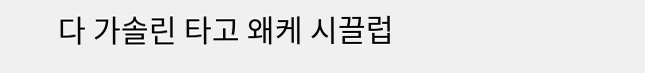다 가솔린 타고 왜케 시끌럽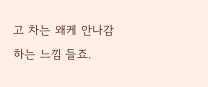고 차는 왜케 안나감 하는 느낌 들죠.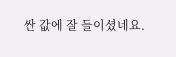싼 값에 잘 들이셨네요.